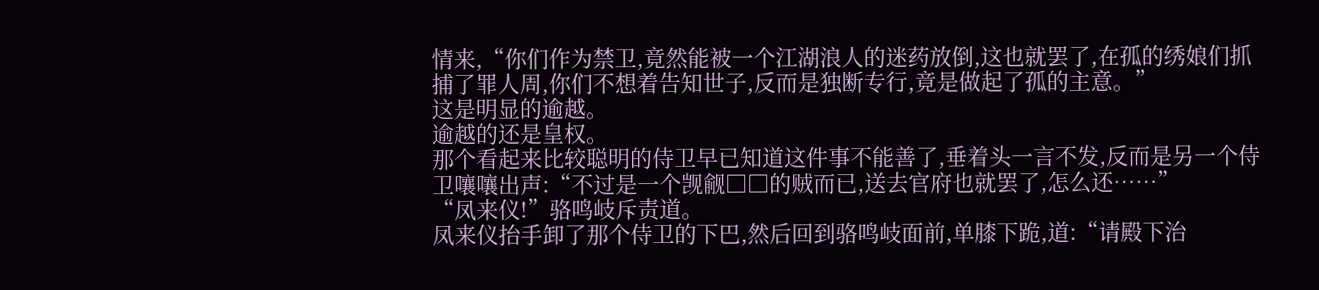情来,“你们作为禁卫,竟然能被一个江湖浪人的迷药放倒,这也就罢了,在孤的绣娘们抓捕了罪人周,你们不想着告知世子,反而是独断专行,竟是做起了孤的主意。”
这是明显的逾越。
逾越的还是皇权。
那个看起来比较聪明的侍卫早已知道这件事不能善了,垂着头一言不发,反而是另一个侍卫嚷嚷出声:“不过是一个觊觎□□的贼而已,送去官府也就罢了,怎么还……”
“凤来仪!”骆鸣岐斥责道。
凤来仪抬手卸了那个侍卫的下巴,然后回到骆鸣岐面前,单膝下跪,道:“请殿下治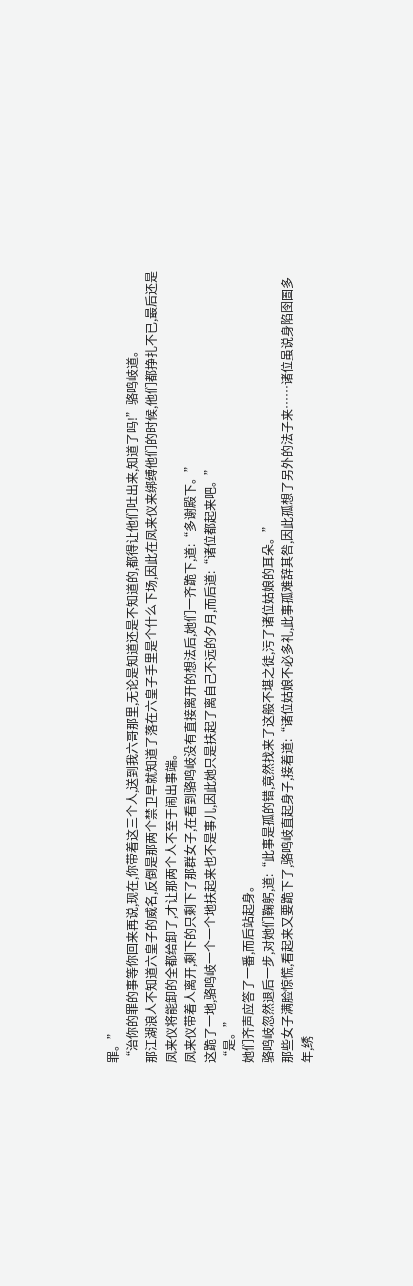罪。”
“治你的罪的事等你回来再说,现在,你带着这三个人,送到我六哥那里,无论是知道还是不知道的,都得让他们吐出来,知道了吗!”骆鸣岐道。
那江湖浪人不知道六皇子的威名,反倒是那两个禁卫早就知道了落在六皇子手里是个什么下场,因此在凤来仪来绑缚他们的时候,他们都挣扎不已,最后还是凤来仪将能卸的全都给卸了,才让那两个人不至于闹出事端。
凤来仪带着人离开,剩下的只剩下了那群女子,在看到骆鸣岐没有直接离开的想法后,她们一齐跪下,道:“多谢殿下。”
这跪了一地,骆鸣岐一个一个地扶起来也不是事儿,因此她只是扶起了离自己不远的夕月,而后道:“诸位都起来吧。”
“是。”
她们齐声应答了一番,而后站起身。
骆鸣岐忽然退后一步,对她们鞠躬,道:“此事是孤的错,竟然找来了这般不堪之徒,污了诸位姑娘的耳朵。”
那些女子满脸惊慌,看起来又要跪下了,骆鸣岐直起身子,接着道:“诸位姑娘不必多礼,此事孤难辞其咎,因此孤想了另外的法子来……诸位虽说身陷囹圄多年,绣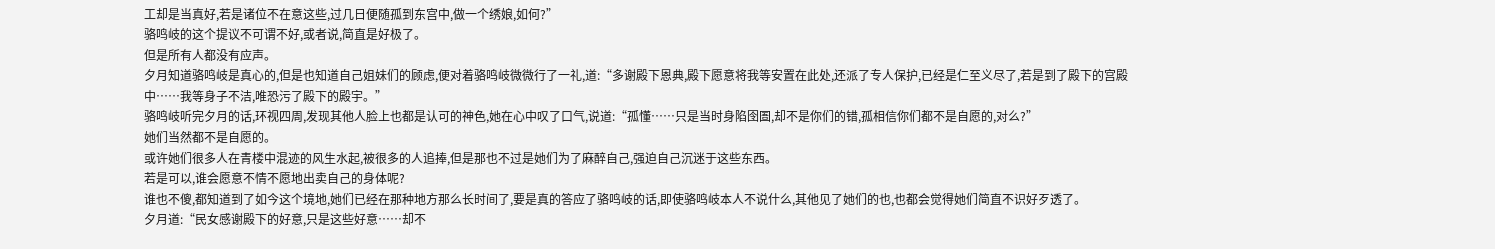工却是当真好,若是诸位不在意这些,过几日便随孤到东宫中,做一个绣娘,如何?”
骆鸣岐的这个提议不可谓不好,或者说,简直是好极了。
但是所有人都没有应声。
夕月知道骆鸣岐是真心的,但是也知道自己姐妹们的顾虑,便对着骆鸣岐微微行了一礼,道:“多谢殿下恩典,殿下愿意将我等安置在此处,还派了专人保护,已经是仁至义尽了,若是到了殿下的宫殿中……我等身子不洁,唯恐污了殿下的殿宇。”
骆鸣岐听完夕月的话,环视四周,发现其他人脸上也都是认可的神色,她在心中叹了口气,说道:“孤懂……只是当时身陷囹圄,却不是你们的错,孤相信你们都不是自愿的,对么?”
她们当然都不是自愿的。
或许她们很多人在青楼中混迹的风生水起,被很多的人追捧,但是那也不过是她们为了麻醉自己,强迫自己沉迷于这些东西。
若是可以,谁会愿意不情不愿地出卖自己的身体呢?
谁也不傻,都知道到了如今这个境地,她们已经在那种地方那么长时间了,要是真的答应了骆鸣岐的话,即使骆鸣岐本人不说什么,其他见了她们的也,也都会觉得她们简直不识好歹透了。
夕月道:“民女感谢殿下的好意,只是这些好意……却不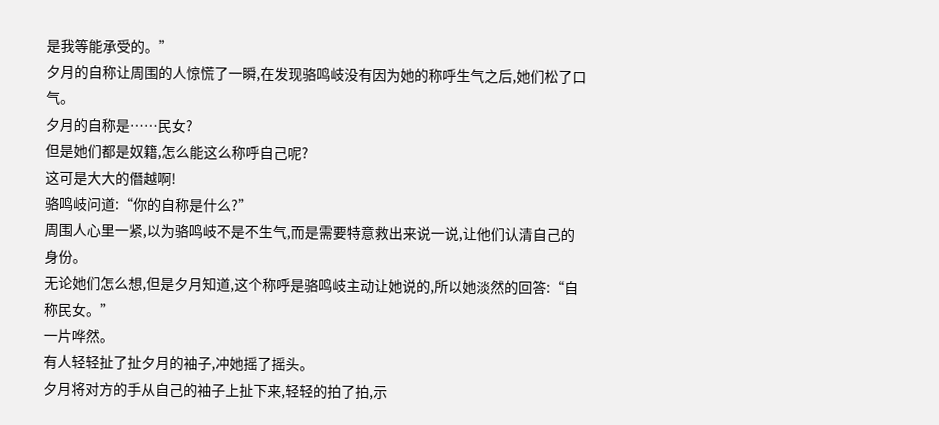是我等能承受的。”
夕月的自称让周围的人惊慌了一瞬,在发现骆鸣岐没有因为她的称呼生气之后,她们松了口气。
夕月的自称是……民女?
但是她们都是奴籍,怎么能这么称呼自己呢?
这可是大大的僭越啊!
骆鸣岐问道:“你的自称是什么?”
周围人心里一紧,以为骆鸣岐不是不生气,而是需要特意救出来说一说,让他们认清自己的身份。
无论她们怎么想,但是夕月知道,这个称呼是骆鸣岐主动让她说的,所以她淡然的回答:“自称民女。”
一片哗然。
有人轻轻扯了扯夕月的袖子,冲她摇了摇头。
夕月将对方的手从自己的袖子上扯下来,轻轻的拍了拍,示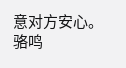意对方安心。
骆鸣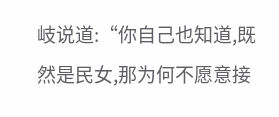岐说道:“你自己也知道,既然是民女,那为何不愿意接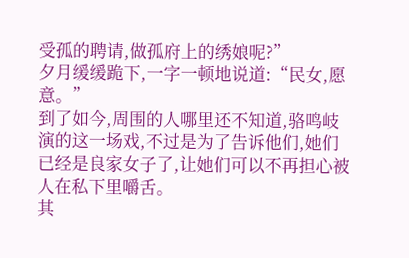受孤的聘请,做孤府上的绣娘呢?”
夕月缓缓跪下,一字一顿地说道:“民女,愿意。”
到了如今,周围的人哪里还不知道,骆鸣岐演的这一场戏,不过是为了告诉他们,她们已经是良家女子了,让她们可以不再担心被人在私下里嚼舌。
其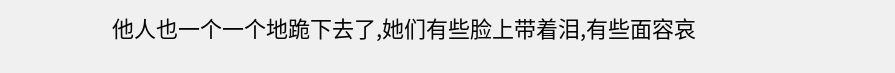他人也一个一个地跪下去了,她们有些脸上带着泪,有些面容哀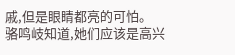戚,但是眼睛都亮的可怕。
骆鸣岐知道,她们应该是高兴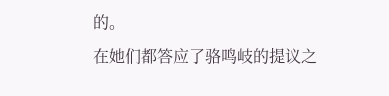的。
在她们都答应了骆鸣岐的提议之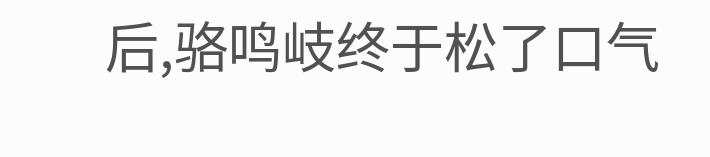后,骆鸣岐终于松了口气